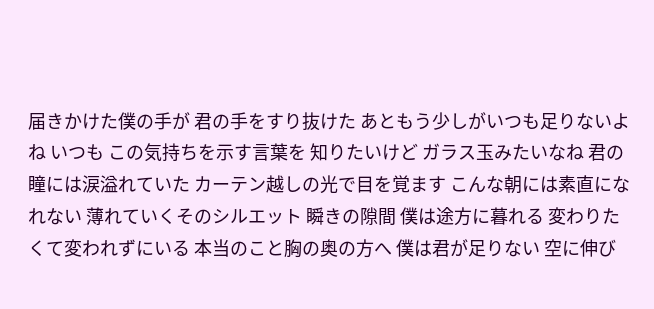届きかけた僕の手が 君の手をすり抜けた あともう少しがいつも足りないよね いつも この気持ちを示す言葉を 知りたいけど ガラス玉みたいなね 君の瞳には涙溢れていた カーテン越しの光で目を覚ます こんな朝には素直になれない 薄れていくそのシルエット 瞬きの隙間 僕は途方に暮れる 変わりたくて変われずにいる 本当のこと胸の奥の方へ 僕は君が足りない 空に伸び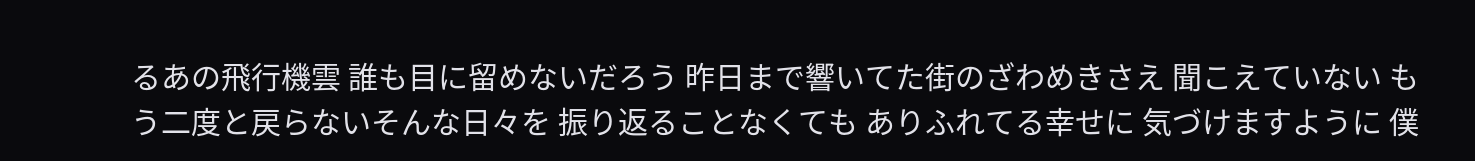るあの飛行機雲 誰も目に留めないだろう 昨日まで響いてた街のざわめきさえ 聞こえていない もう二度と戻らないそんな日々を 振り返ることなくても ありふれてる幸せに 気づけますように 僕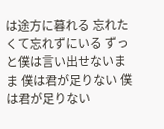は途方に暮れる 忘れたくて忘れずにいる ずっと僕は言い出せないまま 僕は君が足りない 僕は君が足りない